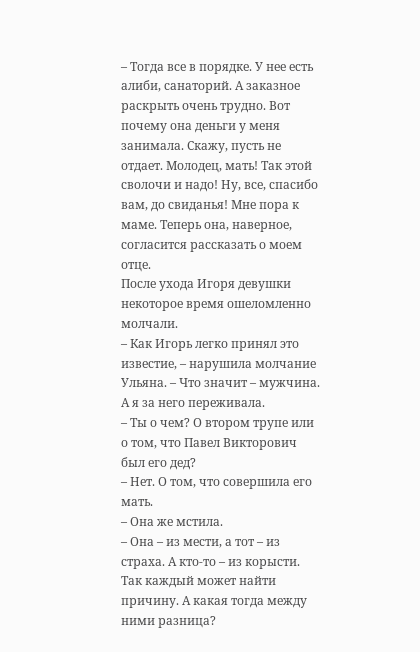– Тогда все в порядке. У нее есть алиби, санаторий. А заказное раскрыть очень трудно. Вот почему она деньги у меня занимала. Скажу, пусть не отдает. Молодец, мать! Так этой сволочи и надо! Ну, все, спасибо вам, до свиданья! Мне пора к маме. Теперь она, наверное, согласится рассказать о моем отце.
После ухода Игоря девушки некоторое время ошеломленно молчали.
– Как Игорь легко принял это известие, – нарушила молчание Ульяна. – Что значит – мужчина. А я за него переживала.
– Ты о чем? О втором трупе или о том, что Павел Викторович был его дед?
– Нет. О том, что совершила его мать.
– Она же мстила.
– Она – из мести, а тот – из страха. А кто-то – из корысти. Так каждый может найти причину. А какая тогда между ними разница?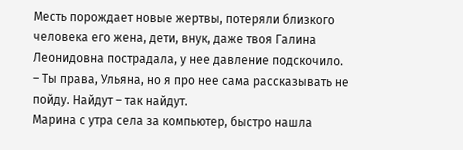Месть порождает новые жертвы, потеряли близкого человека его жена, дети, внук, даже твоя Галина Леонидовна пострадала, у нее давление подскочило.
– Ты права, Ульяна, но я про нее сама рассказывать не пойду. Найдут – так найдут.
Марина с утра села за компьютер, быстро нашла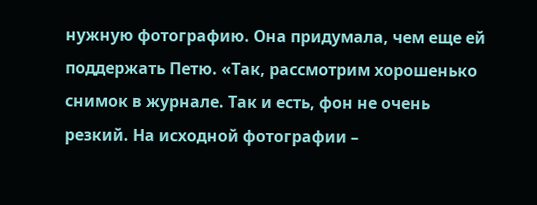нужную фотографию. Она придумала, чем еще ей поддержать Петю. «Так, рассмотрим хорошенько снимок в журнале. Так и есть, фон не очень резкий. На исходной фотографии –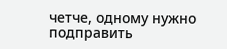четче, одному нужно подправить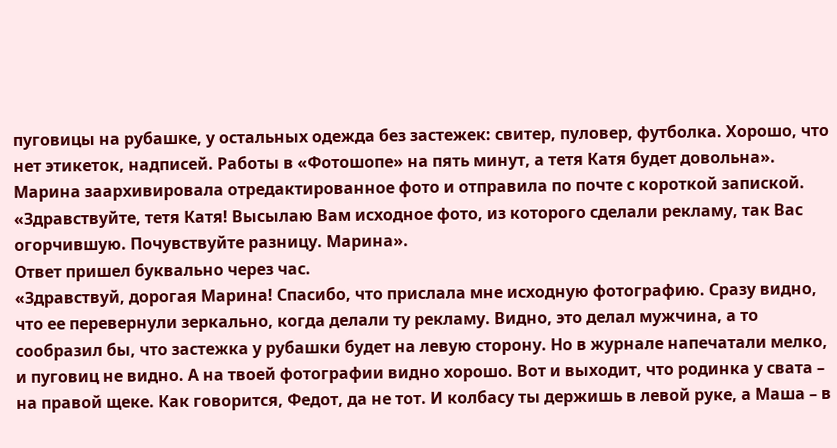пуговицы на рубашке, у остальных одежда без застежек: свитер, пуловер, футболка. Хорошо, что нет этикеток, надписей. Работы в «Фотошопе» на пять минут, а тетя Катя будет довольна». Марина заархивировала отредактированное фото и отправила по почте с короткой запиской.
«Здравствуйте, тетя Катя! Высылаю Вам исходное фото, из которого сделали рекламу, так Вас огорчившую. Почувствуйте разницу. Марина».
Ответ пришел буквально через час.
«Здравствуй, дорогая Марина! Спасибо, что прислала мне исходную фотографию. Сразу видно, что ее перевернули зеркально, когда делали ту рекламу. Видно, это делал мужчина, а то сообразил бы, что застежка у рубашки будет на левую сторону. Но в журнале напечатали мелко, и пуговиц не видно. А на твоей фотографии видно хорошо. Вот и выходит, что родинка у свата – на правой щеке. Как говорится, Федот, да не тот. И колбасу ты держишь в левой руке, а Маша – в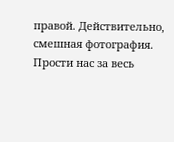правой. Действительно, смешная фотография. Прости нас за весь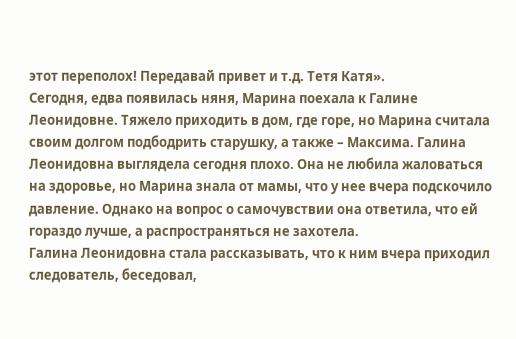этот переполох! Передавай привет и т.д. Тетя Катя».
Сегодня, едва появилась няня, Марина поехала к Галине Леонидовне. Тяжело приходить в дом, где горе, но Марина считала своим долгом подбодрить старушку, а также – Максима. Галина Леонидовна выглядела сегодня плохо. Она не любила жаловаться на здоровье, но Марина знала от мамы, что у нее вчера подскочило давление. Однако на вопрос о самочувствии она ответила, что ей гораздо лучше, а распространяться не захотела.
Галина Леонидовна стала рассказывать, что к ним вчера приходил следователь, беседовал,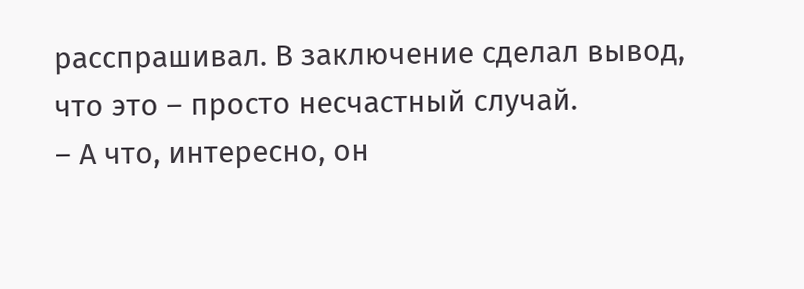расспрашивал. В заключение сделал вывод, что это – просто несчастный случай.
– А что, интересно, он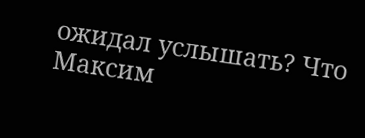ожидал услышать? Что Максим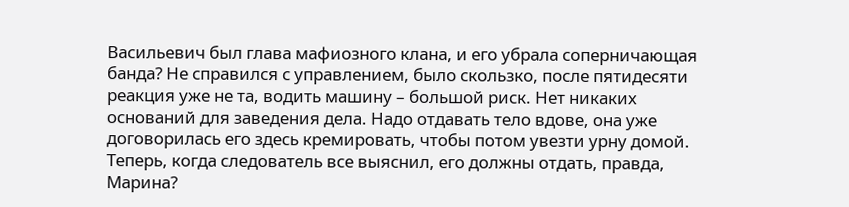Васильевич был глава мафиозного клана, и его убрала соперничающая банда? Не справился с управлением, было скользко, после пятидесяти реакция уже не та, водить машину – большой риск. Нет никаких оснований для заведения дела. Надо отдавать тело вдове, она уже договорилась его здесь кремировать, чтобы потом увезти урну домой. Теперь, когда следователь все выяснил, его должны отдать, правда, Марина?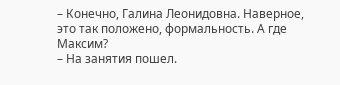– Конечно, Галина Леонидовна. Наверное, это так положено, формальность. А где Максим?
– На занятия пошел.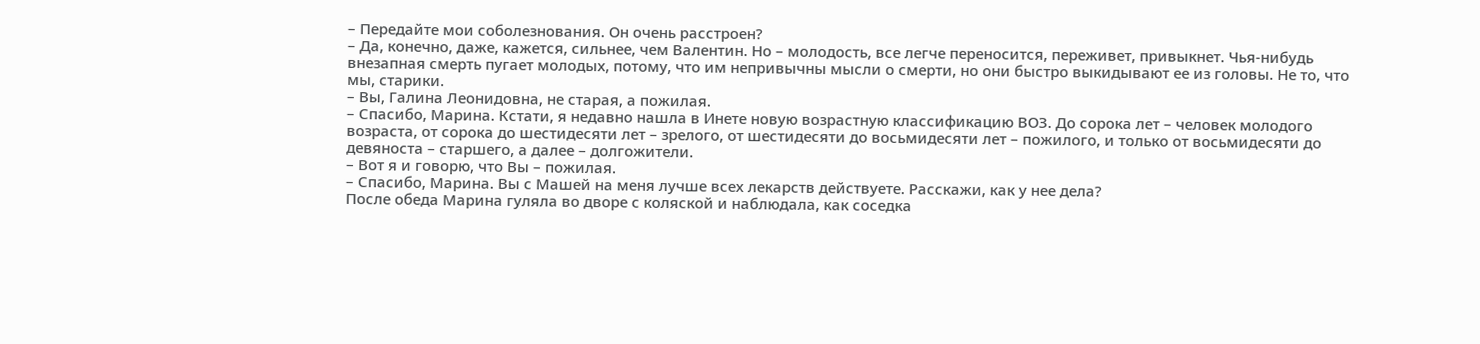– Передайте мои соболезнования. Он очень расстроен?
– Да, конечно, даже, кажется, сильнее, чем Валентин. Но – молодость, все легче переносится, переживет, привыкнет. Чья-нибудь внезапная смерть пугает молодых, потому, что им непривычны мысли о смерти, но они быстро выкидывают ее из головы. Не то, что мы, старики.
– Вы, Галина Леонидовна, не старая, а пожилая.
– Спасибо, Марина. Кстати, я недавно нашла в Инете новую возрастную классификацию ВОЗ. До сорока лет – человек молодого возраста, от сорока до шестидесяти лет – зрелого, от шестидесяти до восьмидесяти лет – пожилого, и только от восьмидесяти до девяноста – старшего, а далее – долгожители.
– Вот я и говорю, что Вы – пожилая.
– Спасибо, Марина. Вы с Машей на меня лучше всех лекарств действуете. Расскажи, как у нее дела?
После обеда Марина гуляла во дворе с коляской и наблюдала, как соседка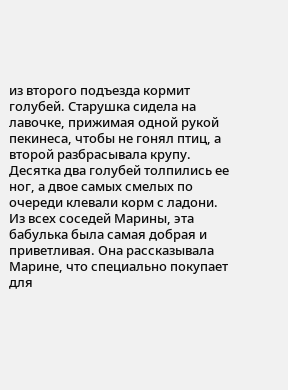из второго подъезда кормит голубей. Старушка сидела на лавочке, прижимая одной рукой пекинеса, чтобы не гонял птиц, а второй разбрасывала крупу. Десятка два голубей толпились ее ног, а двое самых смелых по очереди клевали корм с ладони. Из всех соседей Марины, эта бабулька была самая добрая и приветливая. Она рассказывала Марине, что специально покупает для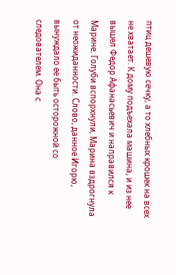птиц дешевую сечку, а то хлебных крошек на всех не хватает. К дому подъехала машина, и из нее вышел Федор Афанасьевич и направился к Марине. Голуби вспорхнули, Марина вздрогнула от неожиданности. Слово, данное Игорю, вынуждало ее быть осторожной со следователем. Она с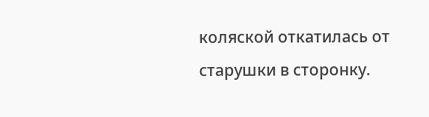коляской откатилась от старушки в сторонку.